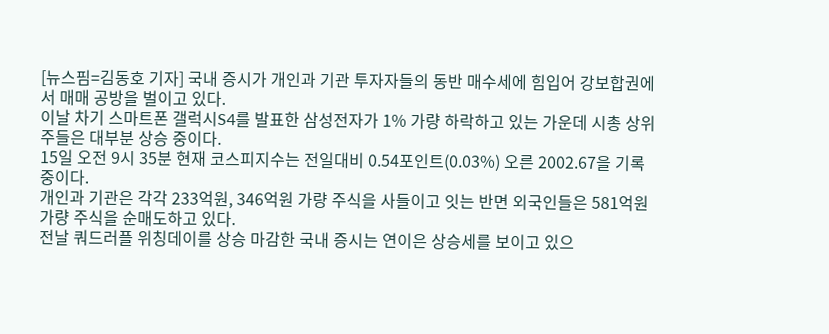[뉴스핌=김동호 기자] 국내 증시가 개인과 기관 투자자들의 동반 매수세에 힘입어 강보합권에서 매매 공방을 벌이고 있다.
이날 차기 스마트폰 갤럭시S4를 발표한 삼성전자가 1% 가량 하락하고 있는 가운데 시총 상위주들은 대부분 상승 중이다.
15일 오전 9시 35분 현재 코스피지수는 전일대비 0.54포인트(0.03%) 오른 2002.67을 기록 중이다.
개인과 기관은 각각 233억원, 346억원 가량 주식을 사들이고 잇는 반면 외국인들은 581억원 가량 주식을 순매도하고 있다.
전날 쿼드러플 위칭데이를 상승 마감한 국내 증시는 연이은 상승세를 보이고 있으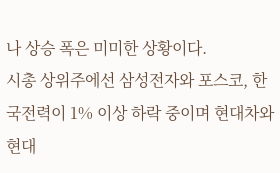나 상승 폭은 미미한 상황이다.
시총 상위주에선 삼성전자와 포스코, 한국전력이 1% 이상 하락 중이며 현대차와 현대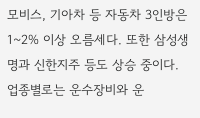모비스, 기아차 등 자동차 3인방은 1~2% 이상 오름세다. 또한 삼성생명과 신한지주 등도 상승 중이다.
업종별로는 운수장비와 운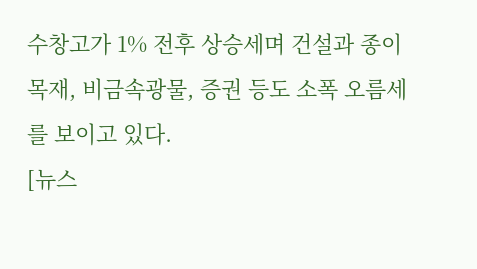수창고가 1% 전후 상승세며 건설과 종이목재, 비금속광물, 증권 등도 소폭 오름세를 보이고 있다.
[뉴스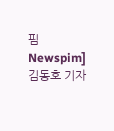핌 Newspim] 김동호 기자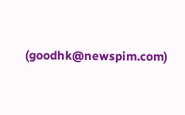(goodhk@newspim.com)